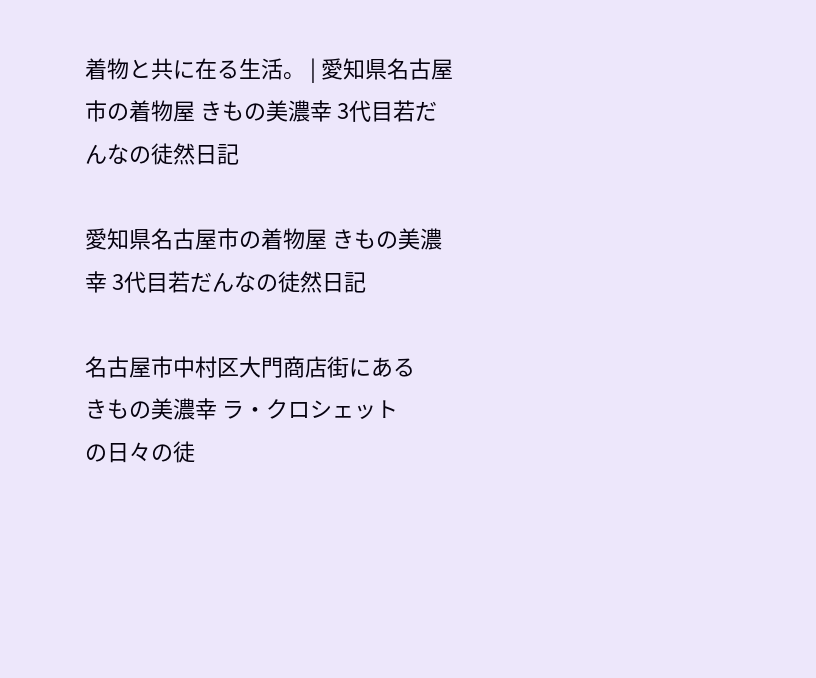着物と共に在る生活。 | 愛知県名古屋市の着物屋 きもの美濃幸 3代目若だんなの徒然日記

愛知県名古屋市の着物屋 きもの美濃幸 3代目若だんなの徒然日記

名古屋市中村区大門商店街にある
きもの美濃幸 ラ・クロシェット
の日々の徒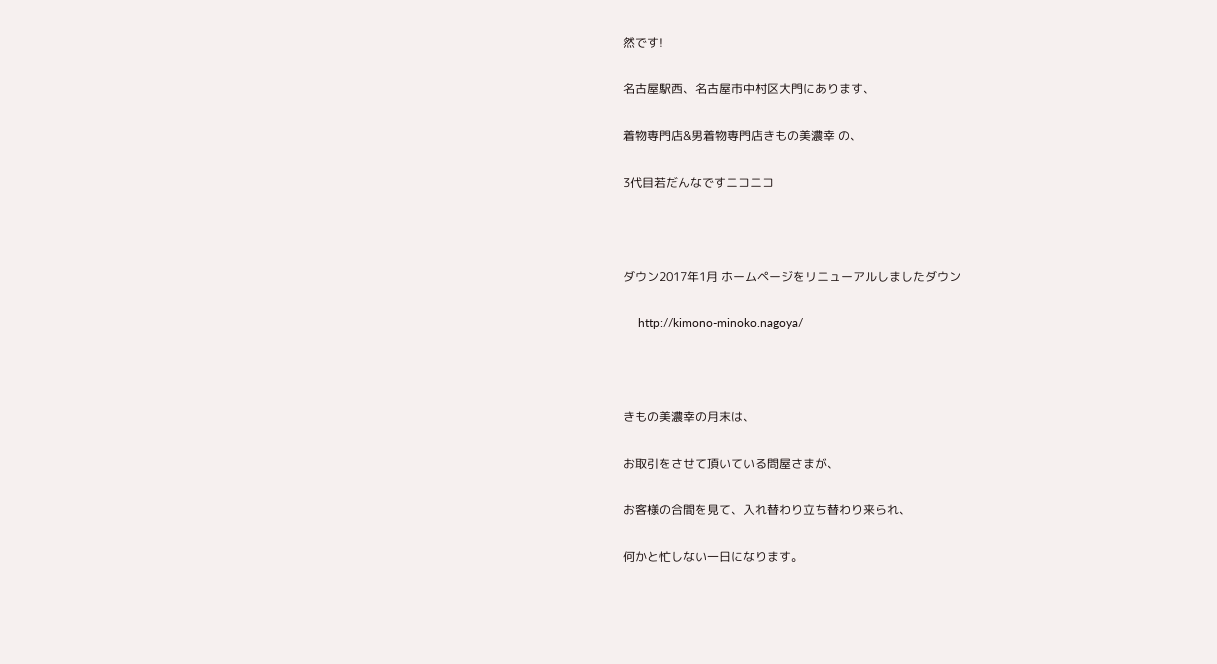然です!

名古屋駅西、名古屋市中村区大門にあります、

着物専門店&男着物専門店きもの美濃幸 の、

3代目若だんなですニコニコ



ダウン2017年1月 ホームページをリニューアルしましたダウン

     http://kimono-minoko.nagoya/



きもの美濃幸の月末は、

お取引をさせて頂いている問屋さまが、

お客様の合間を見て、入れ替わり立ち替わり来られ、

何かと忙しない一日になります。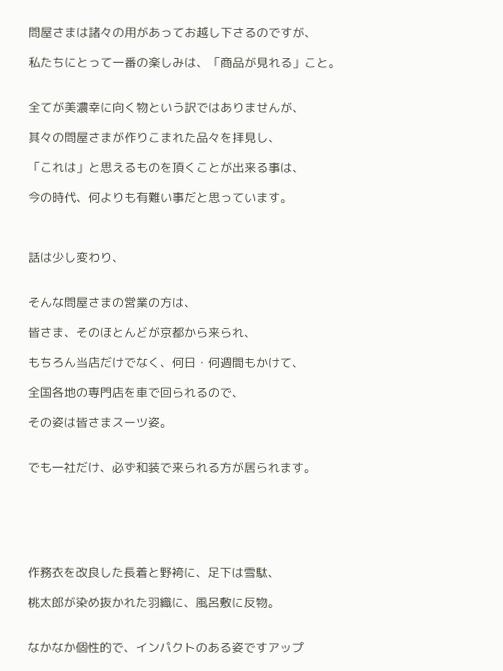問屋さまは諸々の用があってお越し下さるのですが、

私たちにとって一番の楽しみは、「商品が見れる」こと。


全てが美濃幸に向く物という訳ではありませんが、

其々の問屋さまが作りこまれた品々を拝見し、

「これは」と思えるものを頂くことが出来る事は、

今の時代、何よりも有難い事だと思っています。



話は少し変わり、


そんな問屋さまの営業の方は、

皆さま、そのほとんどが京都から来られ、

もちろん当店だけでなく、何日・何週間もかけて、

全国各地の専門店を車で回られるので、

その姿は皆さまスーツ姿。


でも一社だけ、必ず和装で来られる方が居られます。






作務衣を改良した長着と野袴に、足下は雪駄、

桃太郎が染め抜かれた羽織に、風呂敷に反物。


なかなか個性的で、インパクトのある姿ですアップ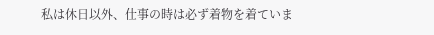私は休日以外、仕事の時は必ず着物を着ていま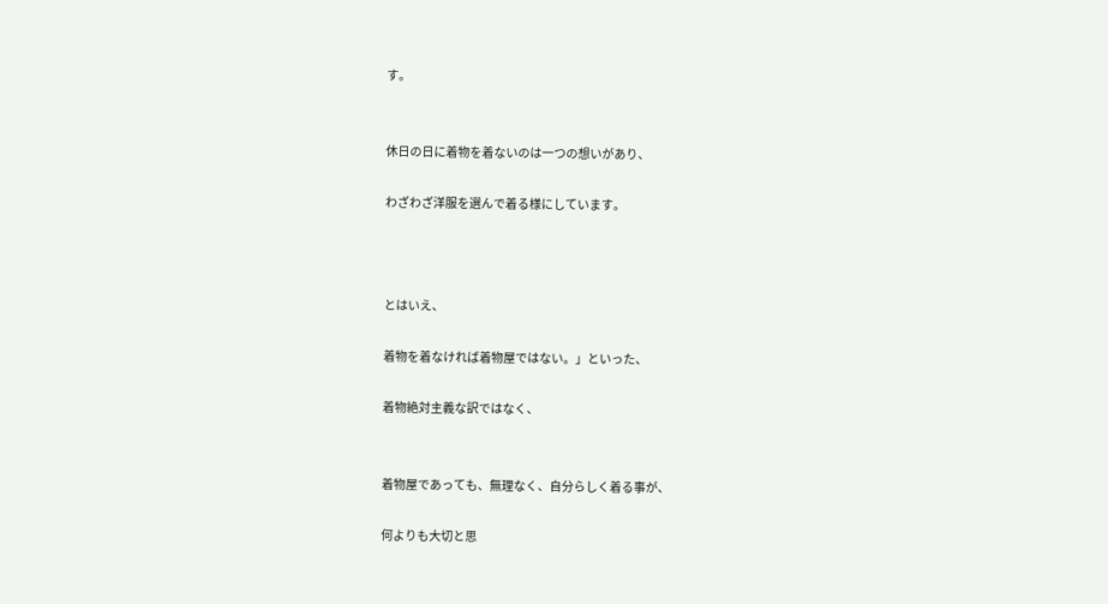す。


休日の日に着物を着ないのは一つの想いがあり、

わざわざ洋服を選んで着る様にしています。



とはいえ、

着物を着なければ着物屋ではない。」といった、

着物絶対主義な訳ではなく、


着物屋であっても、無理なく、自分らしく着る事が、

何よりも大切と思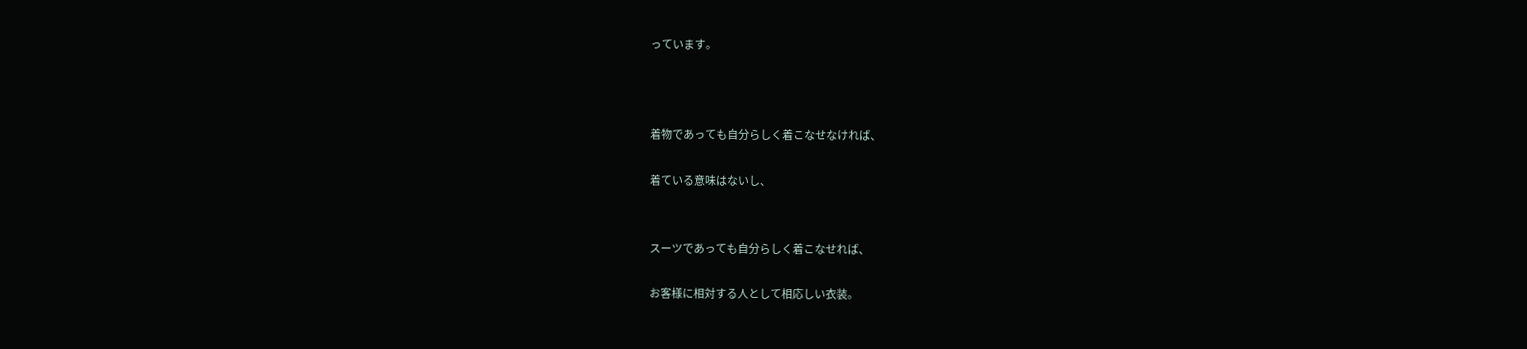っています。



着物であっても自分らしく着こなせなければ、

着ている意味はないし、


スーツであっても自分らしく着こなせれば、

お客様に相対する人として相応しい衣装。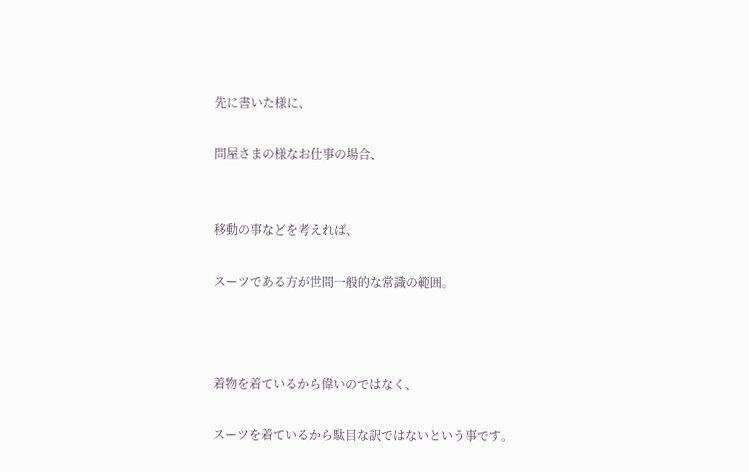先に書いた様に、

問屋さまの様なお仕事の場合、


移動の事などを考えれば、

スーツである方が世間一般的な常識の範囲。



着物を着ているから偉いのではなく、

スーツを着ているから駄目な訳ではないという事です。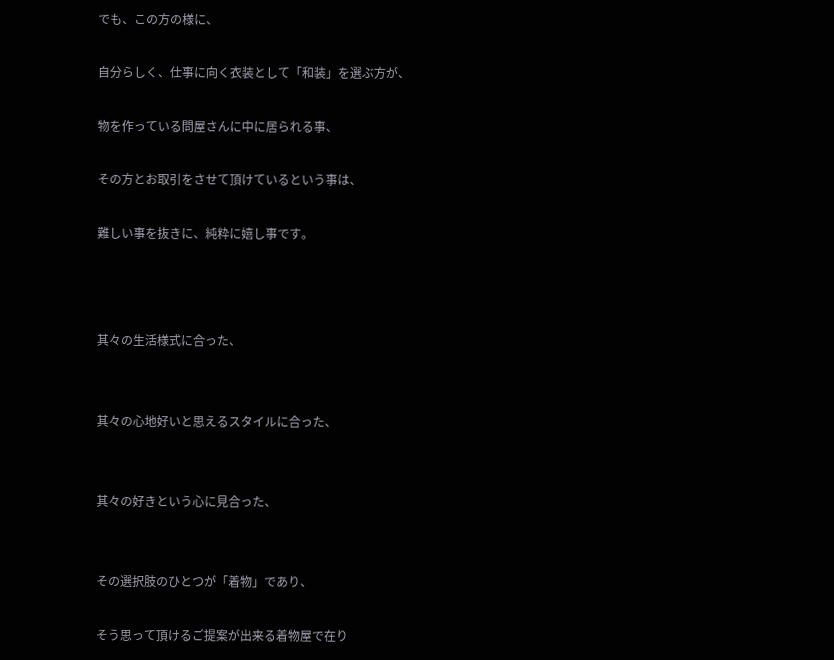でも、この方の様に、

自分らしく、仕事に向く衣装として「和装」を選ぶ方が、

物を作っている問屋さんに中に居られる事、

その方とお取引をさせて頂けているという事は、

難しい事を抜きに、純粋に嬉し事です。



其々の生活様式に合った、


其々の心地好いと思えるスタイルに合った、


其々の好きという心に見合った、


その選択肢のひとつが「着物」であり、

そう思って頂けるご提案が出来る着物屋で在り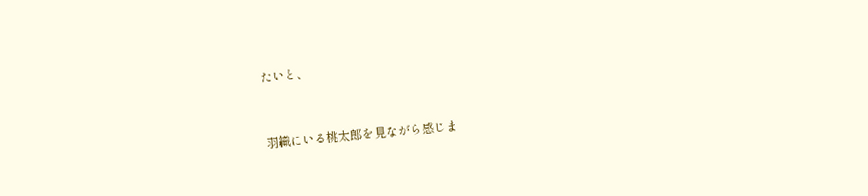たいと、


羽織にいる桃太郎を見ながら感じま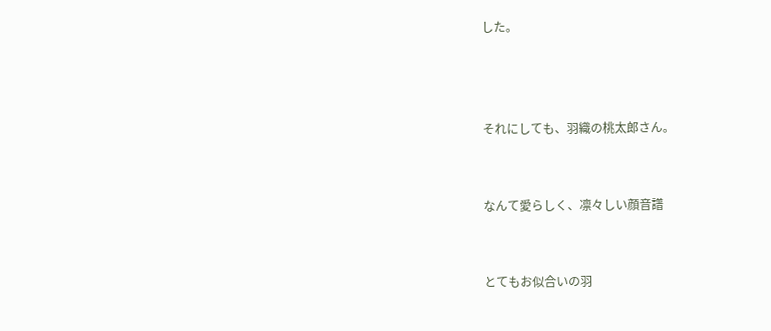した。



それにしても、羽織の桃太郎さん。


なんて愛らしく、凛々しい顔音譜


とてもお似合いの羽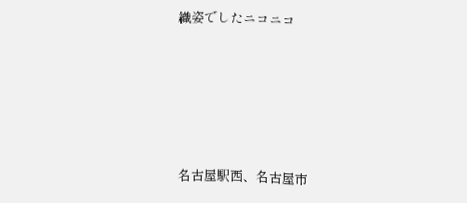織姿でしたニコニコ





名古屋駅西、名古屋市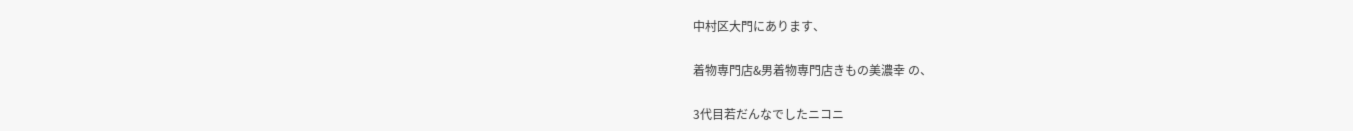中村区大門にあります、

着物専門店&男着物専門店きもの美濃幸 の、

3代目若だんなでしたニコニ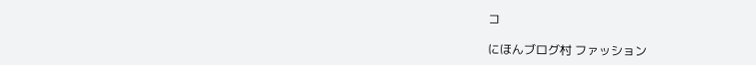コ

にほんブログ村 ファッション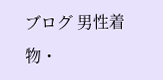ブログ 男性着物・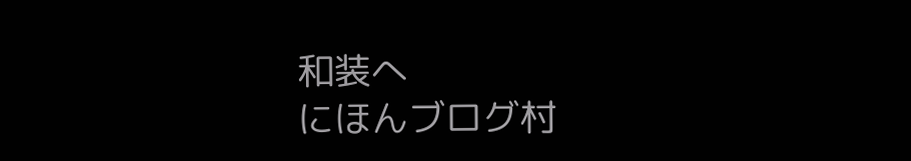和装へ
にほんブログ村